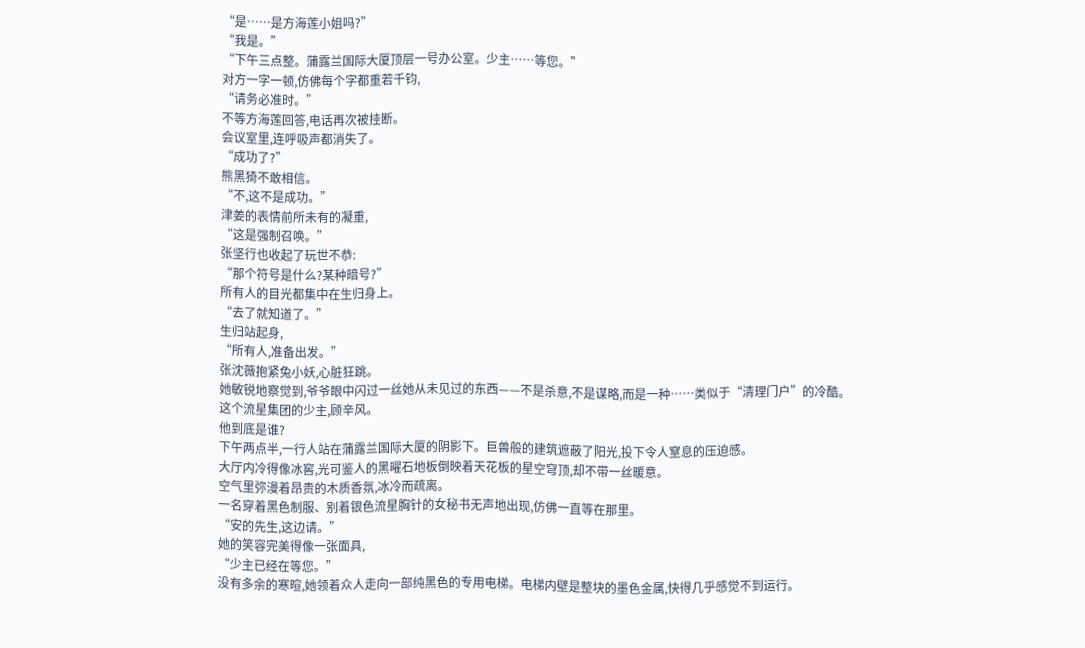“是……是方海莲小姐吗?”
“我是。”
“下午三点整。蒲露兰国际大厦顶层一号办公室。少主……等您。”
对方一字一顿,仿佛每个字都重若千钧,
“请务必准时。”
不等方海莲回答,电话再次被挂断。
会议室里,连呼吸声都消失了。
“成功了?”
熊黑猗不敢相信。
“不,这不是成功。”
津姜的表情前所未有的凝重,
“这是强制召唤。”
张坚行也收起了玩世不恭:
“那个符号是什么?某种暗号?”
所有人的目光都集中在生归身上。
“去了就知道了。”
生归站起身,
“所有人,准备出发。”
张沈薇抱紧兔小妖,心脏狂跳。
她敏锐地察觉到,爷爷眼中闪过一丝她从未见过的东西——不是杀意,不是谋略,而是一种……类似于“清理门户”的冷酷。
这个流星集团的少主,顾辛风。
他到底是谁?
下午两点半,一行人站在蒲露兰国际大厦的阴影下。巨兽般的建筑遮蔽了阳光,投下令人窒息的压迫感。
大厅内冷得像冰窖,光可鉴人的黑曜石地板倒映着天花板的星空穹顶,却不带一丝暖意。
空气里弥漫着昂贵的木质香氛,冰冷而疏离。
一名穿着黑色制服、别着银色流星胸针的女秘书无声地出现,仿佛一直等在那里。
“安的先生,这边请。”
她的笑容完美得像一张面具,
“少主已经在等您。”
没有多余的寒暄,她领着众人走向一部纯黑色的专用电梯。电梯内壁是整块的墨色金属,快得几乎感觉不到运行。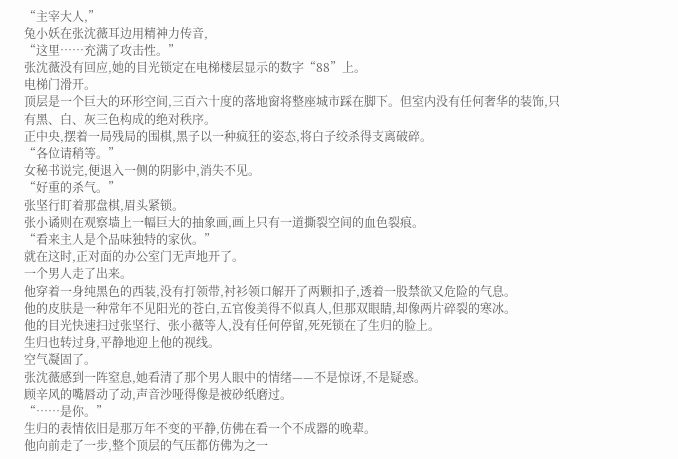“主宰大人,”
兔小妖在张沈薇耳边用精神力传音,
“这里……充满了攻击性。”
张沈薇没有回应,她的目光锁定在电梯楼层显示的数字“88”上。
电梯门滑开。
顶层是一个巨大的环形空间,三百六十度的落地窗将整座城市踩在脚下。但室内没有任何奢华的装饰,只有黑、白、灰三色构成的绝对秩序。
正中央,摆着一局残局的围棋,黑子以一种疯狂的姿态,将白子绞杀得支离破碎。
“各位请稍等。”
女秘书说完,便退入一侧的阴影中,消失不见。
“好重的杀气。”
张坚行盯着那盘棋,眉头紧锁。
张小谲则在观察墙上一幅巨大的抽象画,画上只有一道撕裂空间的血色裂痕。
“看来主人是个品味独特的家伙。”
就在这时,正对面的办公室门无声地开了。
一个男人走了出来。
他穿着一身纯黑色的西装,没有打领带,衬衫领口解开了两颗扣子,透着一股禁欲又危险的气息。
他的皮肤是一种常年不见阳光的苍白,五官俊美得不似真人,但那双眼睛,却像两片碎裂的寒冰。
他的目光快速扫过张坚行、张小薇等人,没有任何停留,死死锁在了生归的脸上。
生归也转过身,平静地迎上他的视线。
空气凝固了。
张沈薇感到一阵窒息,她看清了那个男人眼中的情绪——不是惊讶,不是疑惑。
顾辛风的嘴唇动了动,声音沙哑得像是被砂纸磨过。
“……是你。”
生归的表情依旧是那万年不变的平静,仿佛在看一个不成器的晚辈。
他向前走了一步,整个顶层的气压都仿佛为之一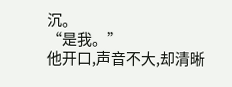沉。
“是我。”
他开口,声音不大,却清晰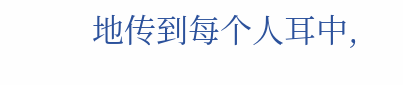地传到每个人耳中,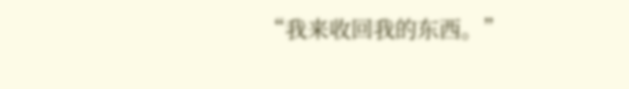“我来收回我的东西。”